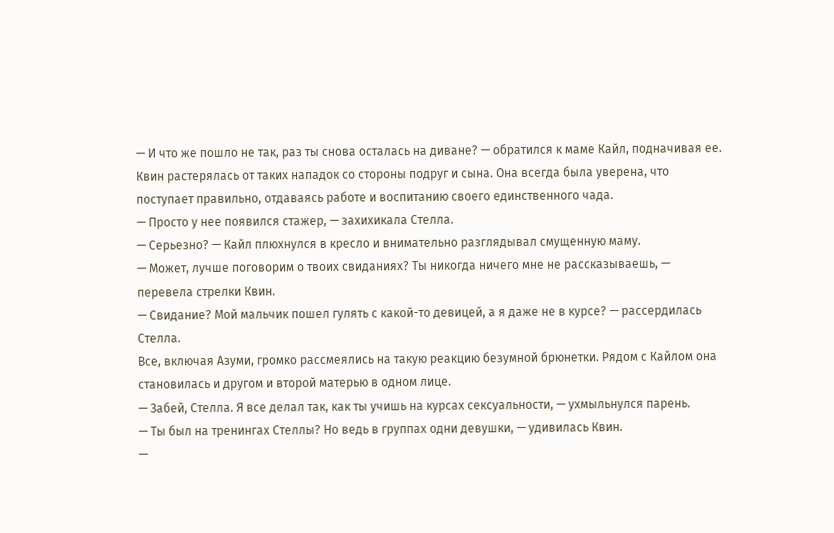— И что же пошло не так, раз ты снова осталась на диване? — обратился к маме Кайл, подначивая ее.
Квин растерялась от таких нападок со стороны подруг и сына. Она всегда была уверена, что поступает правильно, отдаваясь работе и воспитанию своего единственного чада.
— Просто у нее появился стажер, — захихикала Стелла.
— Серьезно? — Кайл плюхнулся в кресло и внимательно разглядывал смущенную маму.
— Может, лучше поговорим о твоих свиданиях? Ты никогда ничего мне не рассказываешь, — перевела стрелки Квин.
— Свидание? Мой мальчик пошел гулять с какой-то девицей, а я даже не в курсе? — рассердилась Стелла.
Все, включая Азуми, громко рассмеялись на такую реакцию безумной брюнетки. Рядом с Кайлом она становилась и другом и второй матерью в одном лице.
— Забей, Стелла. Я все делал так, как ты учишь на курсах сексуальности, — ухмыльнулся парень.
— Ты был на тренингах Стеллы? Но ведь в группах одни девушки, — удивилась Квин.
—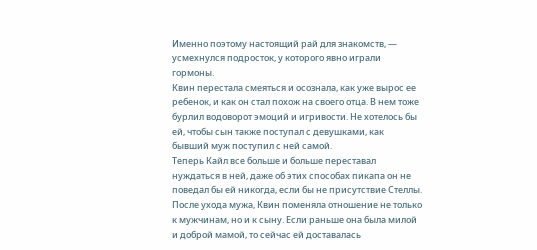Именно поэтому настоящий рай для знакомств, — усмехнулся подросток, у которого явно играли гормоны.
Квин перестала смеяться и осознала, как уже вырос ее ребенок, и как он стал похож на своего отца. В нем тоже бурлил водоворот эмоций и игривости. Не хотелось бы ей, чтобы сын также поступал с девушками, как бывший муж поступил с ней самой.
Теперь Кайл все больше и больше переставал нуждаться в ней, даже об этих способах пикапа он не поведал бы ей никогда, если бы не присутствие Стеллы. После ухода мужа, Квин поменяла отношение не только к мужчинам, но и к сыну. Если раньше она была милой и доброй мамой, то сейчас ей доставалась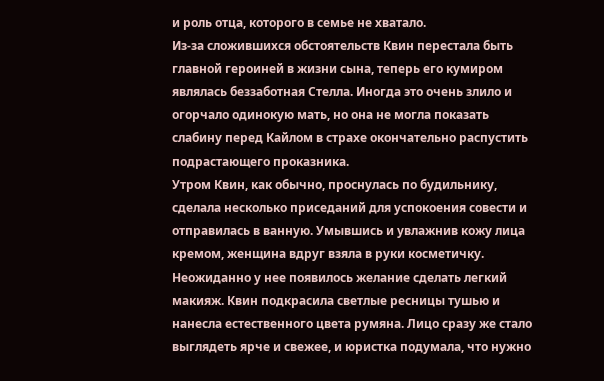и роль отца, которого в семье не хватало.
Из-за сложившихся обстоятельств Квин перестала быть главной героиней в жизни сына, теперь его кумиром являлась беззаботная Стелла. Иногда это очень злило и огорчало одинокую мать, но она не могла показать слабину перед Кайлом в страхе окончательно распустить подрастающего проказника.
Утром Квин, как обычно, проснулась по будильнику, сделала несколько приседаний для успокоения совести и отправилась в ванную. Умывшись и увлажнив кожу лица кремом, женщина вдруг взяла в руки косметичку. Неожиданно у нее появилось желание сделать легкий макияж. Квин подкрасила светлые ресницы тушью и нанесла естественного цвета румяна. Лицо сразу же стало выглядеть ярче и свежее, и юристка подумала, что нужно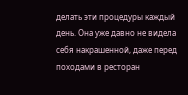делать эти процедуры каждый день. Она уже давно не видела себя накрашенной, даже перед походами в ресторан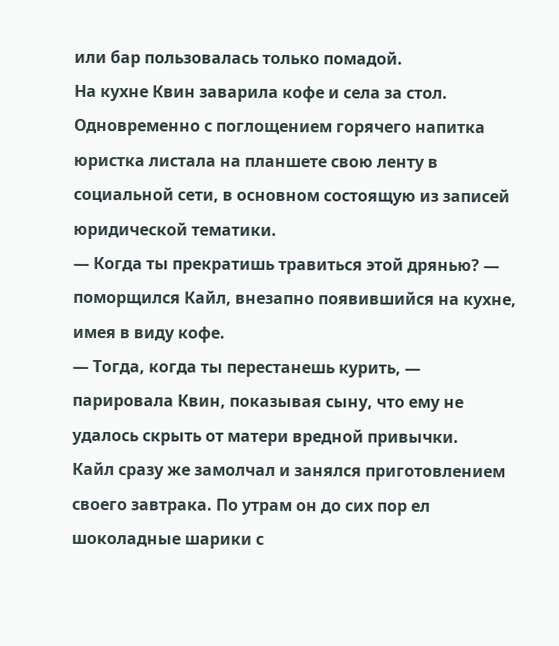или бар пользовалась только помадой.
На кухне Квин заварила кофе и села за стол. Одновременно с поглощением горячего напитка юристка листала на планшете свою ленту в социальной сети, в основном состоящую из записей юридической тематики.
— Когда ты прекратишь травиться этой дрянью? — поморщился Кайл, внезапно появившийся на кухне, имея в виду кофе.
— Тогда, когда ты перестанешь курить, — парировала Квин, показывая сыну, что ему не удалось скрыть от матери вредной привычки.
Кайл сразу же замолчал и занялся приготовлением своего завтрака. По утрам он до сих пор ел шоколадные шарики с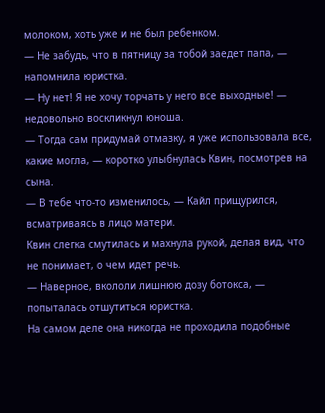молоком, хоть уже и не был ребенком.
— Не забудь, что в пятницу за тобой заедет папа, — напомнила юристка.
— Ну нет! Я не хочу торчать у него все выходные! — недовольно воскликнул юноша.
— Тогда сам придумай отмазку, я уже использовала все, какие могла, — коротко улыбнулась Квин, посмотрев на сына.
— В тебе что-то изменилось, — Кайл прищурился, всматриваясь в лицо матери.
Квин слегка смутилась и махнула рукой, делая вид, что не понимает, о чем идет речь.
— Наверное, вкололи лишнюю дозу ботокса, — попыталась отшутиться юристка.
На самом деле она никогда не проходила подобные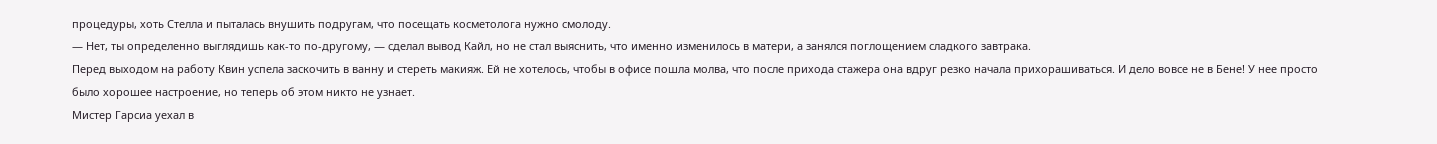процедуры, хоть Стелла и пыталась внушить подругам, что посещать косметолога нужно смолоду.
— Нет, ты определенно выглядишь как-то по-другому, — сделал вывод Кайл, но не стал выяснить, что именно изменилось в матери, а занялся поглощением сладкого завтрака.
Перед выходом на работу Квин успела заскочить в ванну и стереть макияж. Ей не хотелось, чтобы в офисе пошла молва, что после прихода стажера она вдруг резко начала прихорашиваться. И дело вовсе не в Бене! У нее просто было хорошее настроение, но теперь об этом никто не узнает.
Мистер Гарсиа уехал в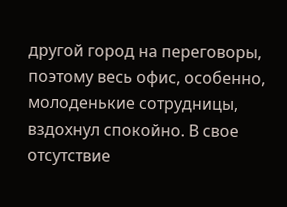другой город на переговоры, поэтому весь офис, особенно, молоденькие сотрудницы, вздохнул спокойно. В свое отсутствие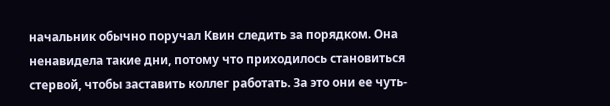начальник обычно поручал Квин следить за порядком. Она ненавидела такие дни, потому что приходилось становиться стервой, чтобы заставить коллег работать. За это они ее чуть-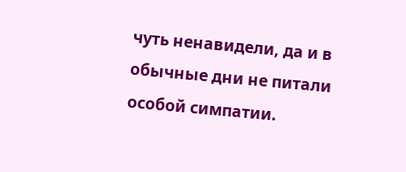чуть ненавидели, да и в обычные дни не питали особой симпатии.